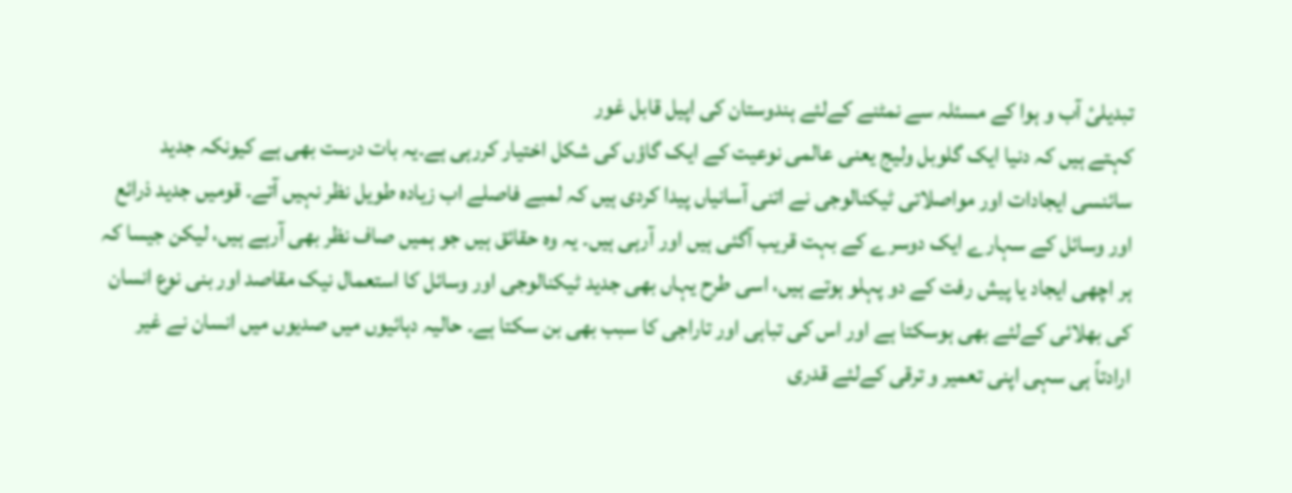تبدیلیٔ آب و ہوا کے مسئلہ سے نمٹنے کےلئے ہندوستان کی اپیل قابل غور
کہتے ہیں کہ دنیا ایک گلوبل ولیج یعنی عالمی نوعیت کے ایک گاؤں کی شکل اختیار کررہی ہے۔یہ بات درست بھی ہے کیونکہ جدید سائنسی ایجادات اور مواصلاتی ٹیکنالوجی نے اتنی آسانیاں پیدا کردی ہیں کہ لمبے فاصلے اب زیادہ طویل نظر نہیں آتے۔ قومیں جدید ذرائع اور وسائل کے سہارے ایک دوسرے کے بہت قریب آگئی ہیں اور آرہی ہیں۔ یہ وہ حقائق ہیں جو ہمیں صاف نظر بھی آرہے ہیں، لیکن جیسا کہ ہر اچھی ایجاد یا پیش رفت کے دو پہلو ہوتے ہیں، اسی طرح یہاں بھی جدید ٹیکنالوجی اور وسائل کا استعمال نیک مقاصد اور بنی نوع انسان کی بھلائی کےلئے بھی ہوسکتا ہے اور اس کی تباہی اور تاراجی کا سبب بھی بن سکتا ہے۔ حالیہ دہائیوں میں صدیوں میں انسان نے غیر ارادتاً ہی سہی اپنی تعمیر و ترقی کےلئے قدری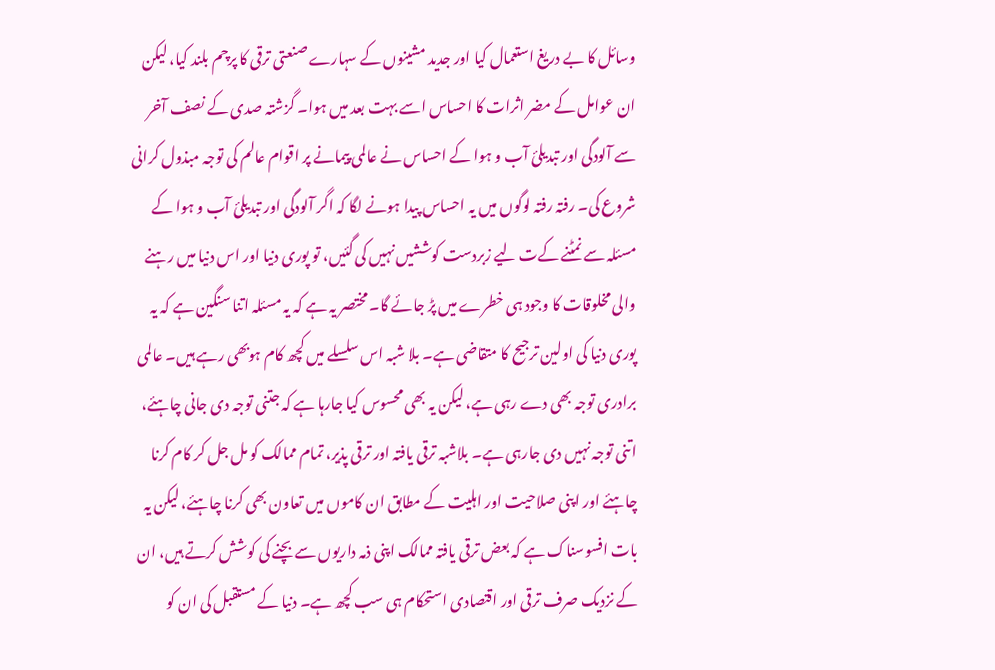وسائل کا بے دریغ استعمال کیا اور جدید مشینوں کے سہارے صنعتی ترقی کا پرچم بلند کیا، لیکن ان عوامل کے مضر اثرات کا احساس اسے بہت بعد میں ہوا۔ گزشتہ صدی کے نصف آخر سے آلودگی اور تبدیلیٔ آب و ہوا کے احساس نے عالمی پیمانے پر اقوام عالم کی توجہ مبذول کرانی شروع کی۔ رفتہ رفتہ لوگوں میں یہ احساس پیدا ہونے لگا کہ اگر آلودگی اور تبدیلیٔ آب و ہوا کے مسئلہ سے نمٹنے کےت لیے زبردست کوششیں نہیں کی گئیں، تو پوری دنیا اور اس دنیا میں رہنے والی مخلوقات کا وجود ہی خطرے میں پڑ جائے گا۔ مختصر یہ ہے کہ یہ مسئلہ اتنا سنگین ہے کہ یہ پوری دنیا کی اولین ترجیح کا متقاضی ہے۔ بلا شبہ اس سلسلے میں کچھ کام ہوبھی رہے ہیں۔ عالمی برادری توجہ بھی دے رہی ہے، لیکن یہ بھی محسوس کیا جارہا ہے کہ جتنی توجہ دی جانی چاہئے، اتنی توجہ نہیں دی جارہی ہے۔ بلاشبہ ترقی یافتہ اور ترقی پذیر، تمام ممالک کو مل جل کر کام کرنا چاہئے اور اپنی صلاحیت اور اہلیت کے مطابق ان کاموں میں تعاون بھی کرنا چاہئے، لیکن یہ بات افسوسناک ہے کہ بعض ترقی یافتہ ممالک اپنی ذمہ داریوں سے بچنے کی کوشش کرتے ہیں، ان کے نزدیک صرف ترقی اور اقتصادی استحکام ہی سب کچھ ہے۔ دنیا کے مستقبل کی ان کو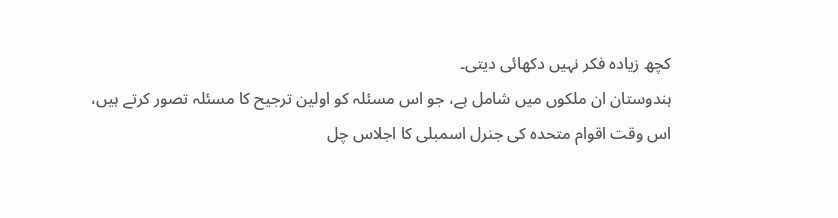کچھ زیادہ فکر نہیں دکھائی دیتی۔
ہندوستان ان ملکوں میں شامل ہے، جو اس مسئلہ کو اولین ترجیح کا مسئلہ تصور کرتے ہیں، اس وقت اقوام متحدہ کی جنرل اسمبلی کا اجلاس چل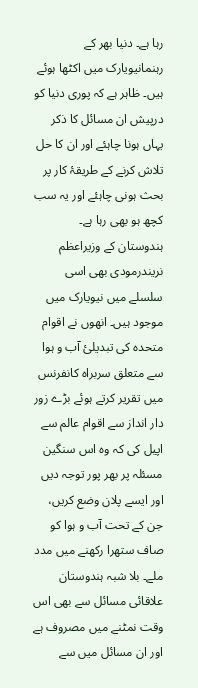رہا ہے۔ دنیا بھر کے رہنمانیویارک میں اکٹھا ہوئے ہیں۔ ظاہر ہے کہ پوری دنیا کو درپیش ان مسائل کا ذکر یہاں ہونا چاہئے اور ان کا حل تلاش کرنے کے طریقۂ کار پر بحث ہونی چاہئے اور یہ سب کچھ ہو بھی رہا ہے۔ ہندوستان کے وزیراعظم نریندرمودی بھی اسی سلسلے میں نیویارک میں موجود ہیں۔ انھوں نے اقوام متحدہ کی تبدیلیٔ آب و ہوا سے متعلق سربراہ کانفرنس میں تقریر کرتے ہوئے بڑے زور دار انداز سے اقوام عالم سے اپیل کی کہ وہ اس سنگین مسئلہ پر بھر پور توجہ دیں اور ایسے پلان وضع کریں، جن کے تحت آب و ہوا کو صاف ستھرا رکھنے میں مدد ملے۔ بلا شبہ ہندوستان علاقائی مسائل سے بھی اس وقت نمٹنے میں مصروف ہے اور ان مسائل میں سے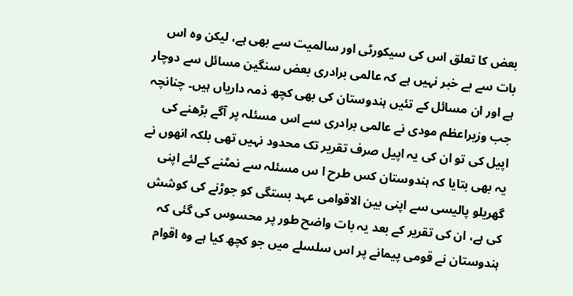بعض کا تعلق اس کی سیکورٹی اور سالمیت سے بھی ہے، لیکن وہ اس بات سے بے خبر نہیں ہے کہ عالمی برادری بعض سنگین مسائل سے دوچار ہے اور ان مسائل کے تئیں ہندوستان کی بھی کچھ ذمہ داریاں ہیں۔ چنانچہ جب وزیراعظم مودی نے عالمی برادری سے اس مسئلہ پر آگے بڑھنے کی اپیل کی تو ان کی یہ اپیل صرف تقریر تک محدود نہیں تھی بلکہ انھوں نے یہ بھی بتایا کہ ہندوستان کس طرح ا س مسئلہ سے نمٹنے کےلئے اپنی گھریلو پالیسی سے اپنی بین الاقوامی عہد بستگی کو جوڑنے کی کوشش کی ہے، ان کی تقریر کے بعد یہ بات واضح طور پر محسوس کی گئی کہ ہندوستان نے قومی پیمانے پر اس سلسلے میں جو کچھ کیا ہے وہ اقوام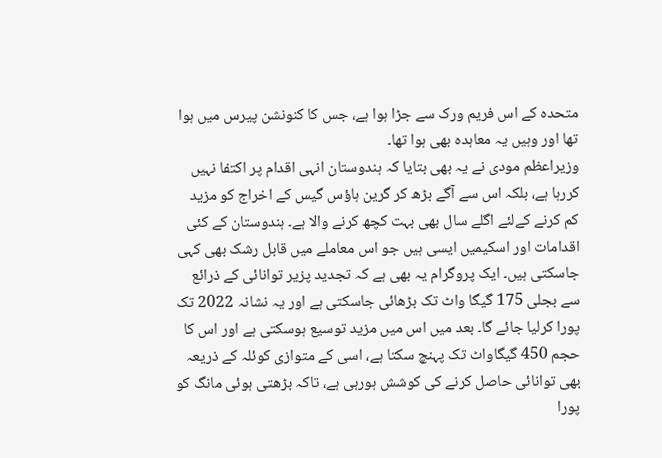متحدہ کے اس فریم ورک سے جڑا ہوا ہے، جس کا کنونشن پیرس میں ہوا تھا اور وہیں یہ معاہدہ بھی ہوا تھا۔
وزیراعظم مودی نے یہ بھی بتایا کہ ہندوستان انہی اقدام پر اکتفا نہیں کررہا ہے، بلکہ اس سے آگے بڑھ کر گرین ہاؤس گیس کے اخراج کو مزید کم کرنے کےلئے اگلے سال بھی بہت کچھ کرنے والا ہے۔ ہندوستان کے کئی اقدامات اور اسکیمیں ایسی ہیں جو اس معاملے میں قابل رشک بھی کہی جاسکتی ہیں۔ ایک پروگرام یہ بھی ہے کہ تجدید پزیر توانائی کے ذرائع سے بجلی 175 گیگا واٹ تک بڑھائی جاسکتی ہے اور یہ نشانہ 2022 تک پورا کرلیا جائے گا۔ بعد میں اس میں مزید توسیع ہوسکتی ہے اور اس کا حجم 450 گیگاواٹ تک پہنچ سکتا ہے، اسی کے متوازی کوئلہ کے ذریعہ بھی توانائی حاصل کرنے کی کوشش ہورہی ہے، تاکہ بڑھتی ہوئی مانگ کو پورا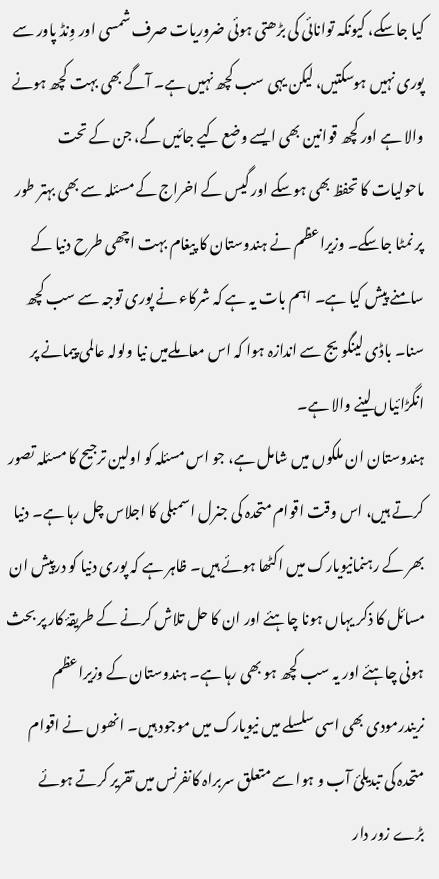کیا جاسکے، کیونکہ توانائی کی بڑھتی ہوئی ضروریات صرف شمسی اور وِنڈ پاور سے پوری نہیں ہوسکتیں، لیکن یہی سب کچھ نہیں ہے۔ آگے بھی بہت کچھ ہونے والا ہے اور کچھ قوانین بھی ایسے وضع کیے جائیں گے، جن کے تحت ماحولیات کا تحفظ بھی ہوسکے اور گیس کے اخراج کے مسئلہ سے بھی بہتر طور پر نمٹا جاسکے۔ وزیراعظم نے ہندوستان کا پیغام بہت اچھی طرح دنیا کے سامنے پیش کیا ہے۔ اہم بات یہ ہے کہ شرکاء نے پوری توجہ سے سب کچھ سنا۔ باڈی لینگویج سے اندازہ ہوا کہ اس معاملےمیں نیا ولولہ عالمی پیمانے پر انگڑائیاں لینے والا ہے۔
ہندوستان ان ملکوں میں شامل ہے، جو اس مسئلہ کو اولین ترجیح کا مسئلہ تصور کرتے ہیں، اس وقت اقوام متحدہ کی جنرل اسمبلی کا اجلاس چل رہا ہے۔ دنیا بھر کے رہنمانیویارک میں اکٹھا ہوئے ہیں۔ ظاہر ہے کہ پوری دنیا کو درپیش ان مسائل کا ذکر یہاں ہونا چاہئے اور ان کا حل تلاش کرنے کے طریقۂ کار پر بحث ہونی چاہئے اور یہ سب کچھ ہو بھی رہا ہے۔ ہندوستان کے وزیراعظم نریندرمودی بھی اسی سلسلے میں نیویارک میں موجود ہیں۔ انھوں نے اقوام متحدہ کی تبدیلیٔ آب و ہوا سے متعلق سربراہ کانفرنس میں تقریر کرتے ہوئے بڑے زور دار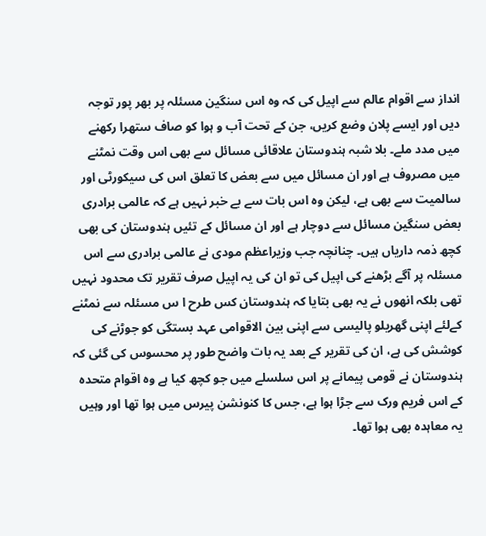انداز سے اقوام عالم سے اپیل کی کہ وہ اس سنگین مسئلہ پر بھر پور توجہ دیں اور ایسے پلان وضع کریں، جن کے تحت آب و ہوا کو صاف ستھرا رکھنے میں مدد ملے۔ بلا شبہ ہندوستان علاقائی مسائل سے بھی اس وقت نمٹنے میں مصروف ہے اور ان مسائل میں سے بعض کا تعلق اس کی سیکورٹی اور سالمیت سے بھی ہے، لیکن وہ اس بات سے بے خبر نہیں ہے کہ عالمی برادری بعض سنگین مسائل سے دوچار ہے اور ان مسائل کے تئیں ہندوستان کی بھی کچھ ذمہ داریاں ہیں۔ چنانچہ جب وزیراعظم مودی نے عالمی برادری سے اس مسئلہ پر آگے بڑھنے کی اپیل کی تو ان کی یہ اپیل صرف تقریر تک محدود نہیں تھی بلکہ انھوں نے یہ بھی بتایا کہ ہندوستان کس طرح ا س مسئلہ سے نمٹنے کےلئے اپنی گھریلو پالیسی سے اپنی بین الاقوامی عہد بستگی کو جوڑنے کی کوشش کی ہے، ان کی تقریر کے بعد یہ بات واضح طور پر محسوس کی گئی کہ ہندوستان نے قومی پیمانے پر اس سلسلے میں جو کچھ کیا ہے وہ اقوام متحدہ کے اس فریم ورک سے جڑا ہوا ہے، جس کا کنونشن پیرس میں ہوا تھا اور وہیں یہ معاہدہ بھی ہوا تھا۔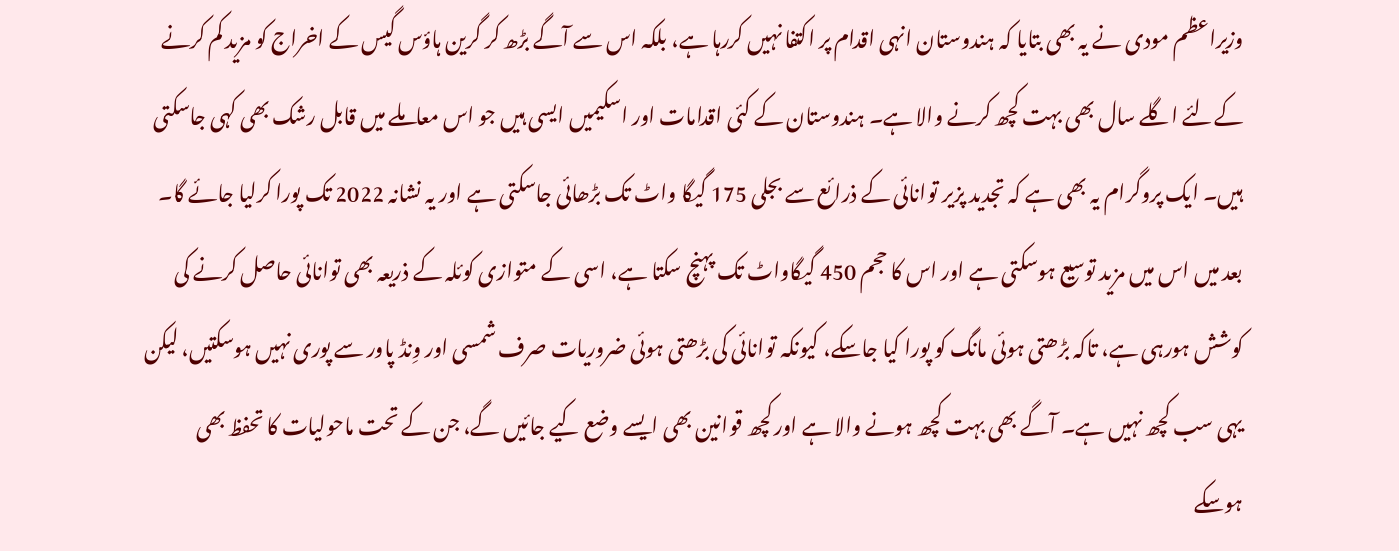وزیراعظم مودی نے یہ بھی بتایا کہ ہندوستان انہی اقدام پر اکتفا نہیں کررہا ہے، بلکہ اس سے آگے بڑھ کر گرین ہاؤس گیس کے اخراج کو مزید کم کرنے کےلئے اگلے سال بھی بہت کچھ کرنے والا ہے۔ ہندوستان کے کئی اقدامات اور اسکیمیں ایسی ہیں جو اس معاملے میں قابل رشک بھی کہی جاسکتی ہیں۔ ایک پروگرام یہ بھی ہے کہ تجدید پزیر توانائی کے ذرائع سے بجلی 175 گیگا واٹ تک بڑھائی جاسکتی ہے اور یہ نشانہ 2022 تک پورا کرلیا جائے گا۔ بعد میں اس میں مزید توسیع ہوسکتی ہے اور اس کا حجم 450 گیگاواٹ تک پہنچ سکتا ہے، اسی کے متوازی کوئلہ کے ذریعہ بھی توانائی حاصل کرنے کی کوشش ہورہی ہے، تاکہ بڑھتی ہوئی مانگ کو پورا کیا جاسکے، کیونکہ توانائی کی بڑھتی ہوئی ضروریات صرف شمسی اور وِنڈ پاور سے پوری نہیں ہوسکتیں، لیکن یہی سب کچھ نہیں ہے۔ آگے بھی بہت کچھ ہونے والا ہے اور کچھ قوانین بھی ایسے وضع کیے جائیں گے، جن کے تحت ماحولیات کا تحفظ بھی ہوسکے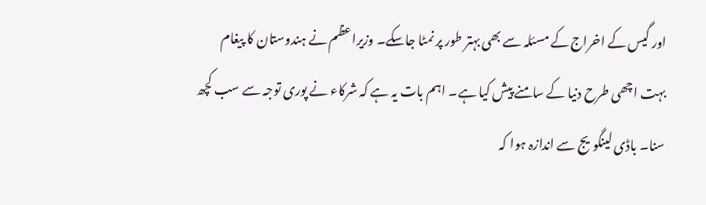اور گیس کے اخراج کے مسئلہ سے بھی بہتر طور پر نمٹا جاسکے۔ وزیراعظم نے ہندوستان کا پیغام بہت اچھی طرح دنیا کے سامنے پیش کیا ہے۔ اہم بات یہ ہے کہ شرکاء نے پوری توجہ سے سب کچھ سنا۔ باڈی لینگویج سے اندازہ ہوا کہ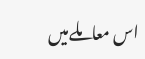اس معاملےمیں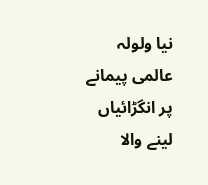نیا ولولہ عالمی پیمانے پر انگڑائیاں لینے والا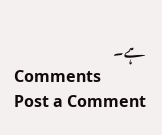ہے۔
Comments
Post a Comment